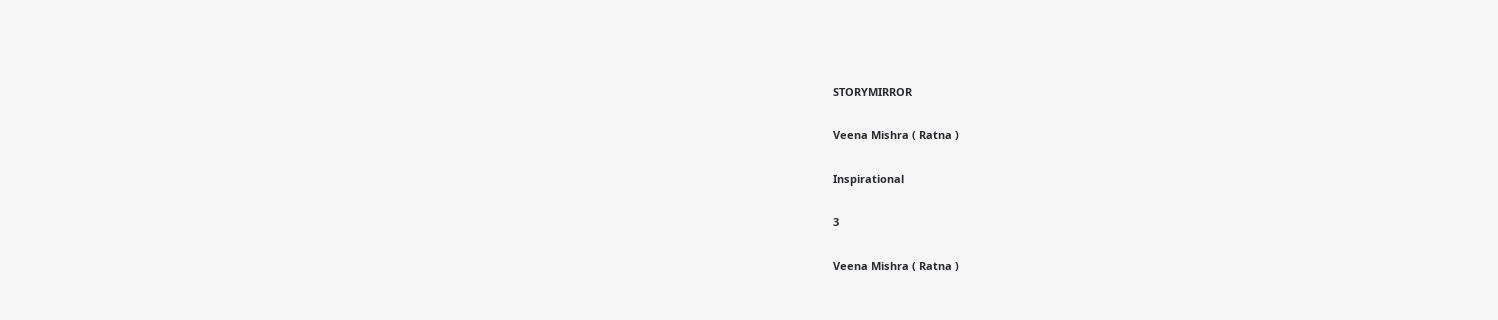STORYMIRROR

Veena Mishra ( Ratna )

Inspirational

3

Veena Mishra ( Ratna )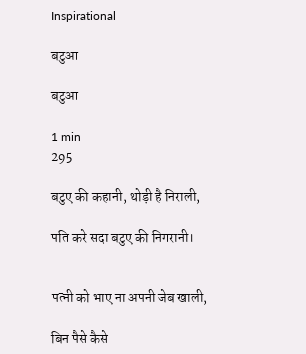Inspirational

बटुआ

बटुआ

1 min
295

बटुए की कहानी, थोड़ी है निराली,

पति करे सदा बटुए की निगरानी।


पत्नी को भाए ना अपनी जेब खाली,

बिन पैसे कैसे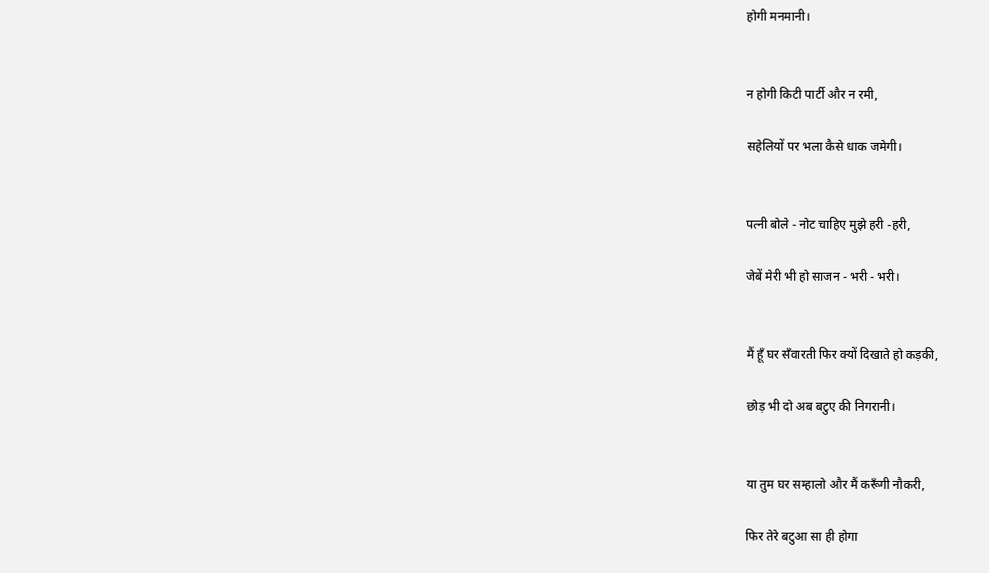होगी मनमानी।


न होगी किटी पार्टी और न रमी,

सहेलियों पर भला कैसे धाक जमेगी।


पत्नी बोले - नोट चाहिए मुझे हरी -हरी,

जेबें मेरी भी हो साजन - भरी - भरी।


मैं हूँ घर सँवारती फिर क्यों दिखाते हो कड़की,

छोड़ भी दो अब बटुए की निगरानी।


या तुम घर सम्हालो और मैं करूँगी नौकरी,

फिर तेरे बटुआ सा ही होगा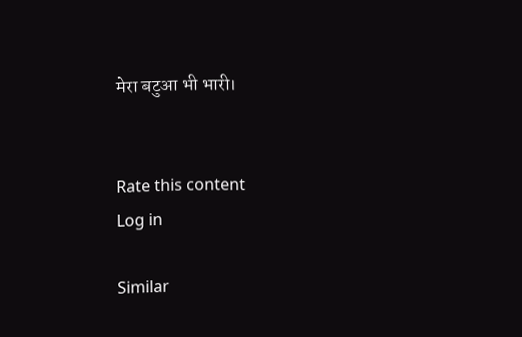मेरा बटुआ भी भारी।


Rate this content
Log in

Similar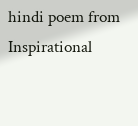hindi poem from Inspirational